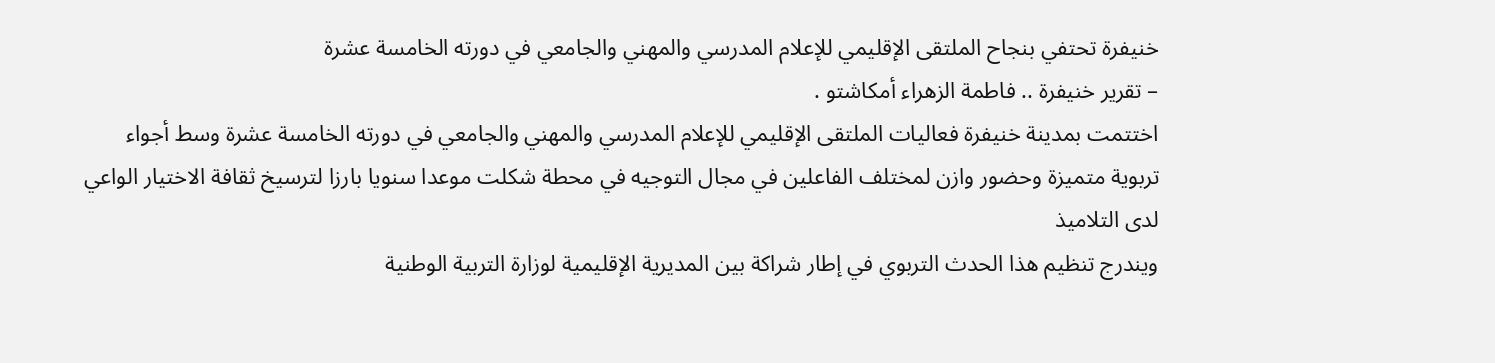خنيفرة تحتفي بنجاح الملتقى الإقليمي للإعلام المدرسي والمهني والجامعي في دورته الخامسة عشرة
– تقرير خنيفرة .. فاطمة الزهراء أمكاشتو .
اختتمت بمدينة خنيفرة فعاليات الملتقى الإقليمي للإعلام المدرسي والمهني والجامعي في دورته الخامسة عشرة وسط أجواء تربوية متميزة وحضور وازن لمختلف الفاعلين في مجال التوجيه في محطة شكلت موعدا سنويا بارزا لترسيخ ثقافة الاختيار الواعي لدى التلاميذ
ويندرج تنظيم هذا الحدث التربوي في إطار شراكة بين المديرية الإقليمية لوزارة التربية الوطنية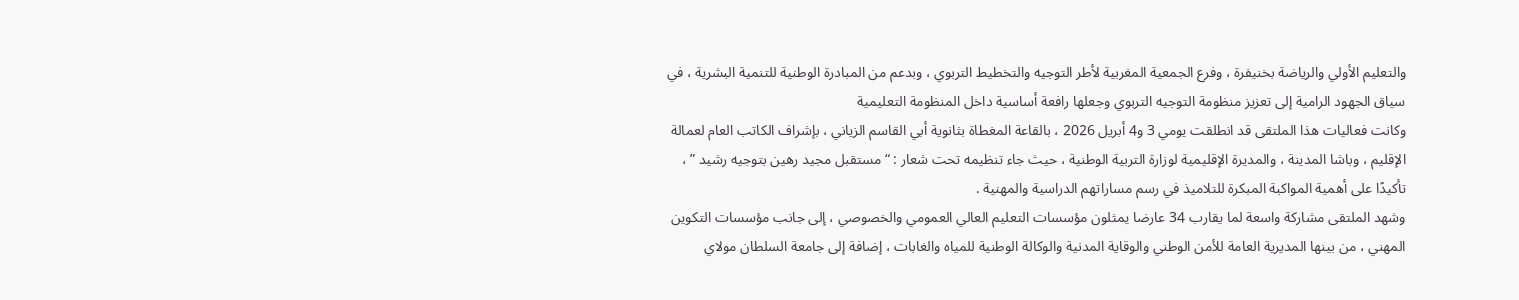والتعليم الأولي والرياضة بخنيفرة ، وفرع الجمعية المغربية لأطر التوجيه والتخطيط التربوي ، وبدعم من المبادرة الوطنية للتنمية البشرية ، في سياق الجهود الرامية إلى تعزيز منظومة التوجيه التربوي وجعلها رافعة أساسية داخل المنظومة التعليمية
وكانت فعاليات هذا الملتقى قد انطلقت يومي 3 و4 أبريل 2026 ، بالقاعة المغطاة بثانوية أبي القاسم الزياني ، بإشراف الكاتب العام لعمالة الإقليم ، وباشا المدينة ، والمديرة الإقليمية لوزارة التربية الوطنية ، حيث جاء تنظيمه تحت شعار : “ مستقبل مجيد رهين بتوجيه رشيد ” ، تأكيدًا على أهمية المواكبة المبكرة للتلاميذ في رسم مساراتهم الدراسية والمهنية .
وشهد الملتقى مشاركة واسعة لما يقارب 34 عارضا يمثلون مؤسسات التعليم العالي العمومي والخصوصي ، إلى جانب مؤسسات التكوين المهني ، من بينها المديرية العامة للأمن الوطني والوقاية المدنية والوكالة الوطنية للمياه والغابات ، إضافة إلى جامعة السلطان مولاي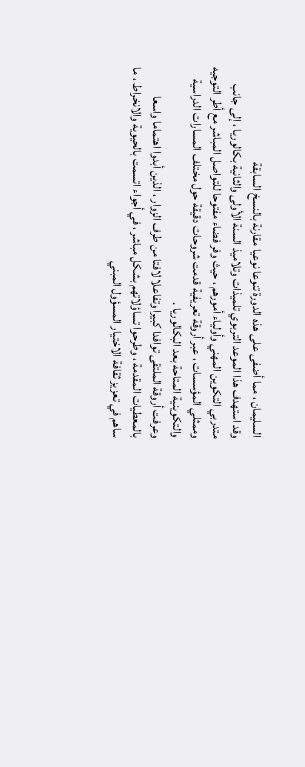السليمان ، مما أضفى على هذه الدورة تنوعا نوعيا مقارنة بالنسخ السابقة
وقد استهدف هذا الموعد التربوي تلميذات وتلاميذ السنة الأولى والثانية بكالوريا ، إلى جانب متدربي التكوين المهني وأولياء أمورهم ، حيث وفر فضاء مفتوحا للتواصل المباشر مع أطر التوجيه وممثلي المؤسسات ، عبر أروقة تعريفية قدمت شروحات دقيقة حول مختلف المسارات الدراسية والتكوينية المتاحة بعد البكالوريا .
وعرفت أروقة الملتقى توافدا كبيرا وتفاعلا لافتا من طرف الزوار ، الذين أبدوا اهتماما واسعا بالمعطيات المقدمة ، وطرحوا تساؤلاتهم بشكل مباشر ، في أجواء اتسمت بالحيوية والانخراط ، ما ساهم في تعزيز ثقافة الاختيار المسؤول المبني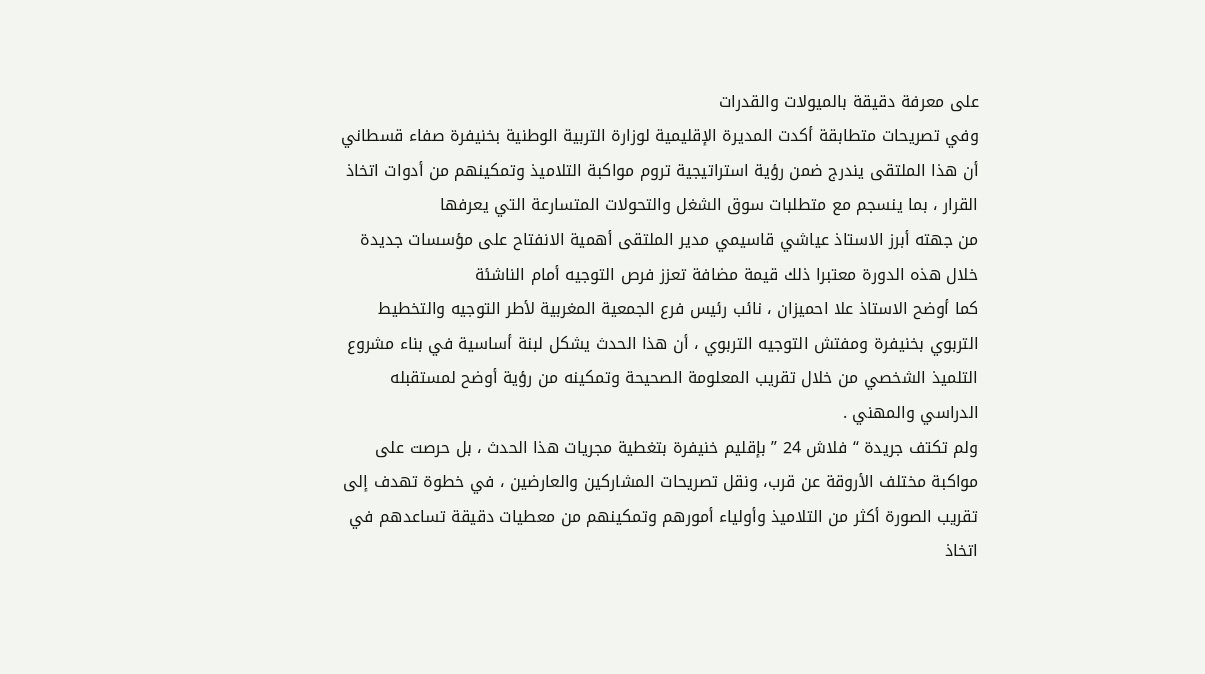على معرفة دقيقة بالميولات والقدرات
وفي تصريحات متطابقة أكدت المديرة الإقليمية لوزارة التربية الوطنية بخنيفرة صفاء قسطاني أن هذا الملتقى يندرج ضمن رؤية استراتيجية تروم مواكبة التلاميذ وتمكينهم من أدوات اتخاذ القرار ، بما ينسجم مع متطلبات سوق الشغل والتحولات المتسارعة التي يعرفها
من جهته أبرز الاستاذ عياشي قاسيمي مدير الملتقى أهمية الانفتاح على مؤسسات جديدة خلال هذه الدورة معتبرا ذلك قيمة مضافة تعزز فرص التوجيه أمام الناشئة
كما أوضح الاستاذ علا احميزان ، نائب رئيس فرع الجمعية المغربية لأطر التوجيه والتخطيط التربوي بخنيفرة ومفتش التوجيه التربوي ، أن هذا الحدث يشكل لبنة أساسية في بناء مشروع التلميذ الشخصي من خلال تقريب المعلومة الصحيحة وتمكينه من رؤية أوضح لمستقبله الدراسي والمهني .
ولم تكتف جريدة “ فلاش 24 ” بإقليم خنيفرة بتغطية مجريات هذا الحدث ، بل حرصت على مواكبة مختلف الأروقة عن قرب، ونقل تصريحات المشاركين والعارضين ، في خطوة تهدف إلى تقريب الصورة أكثر من التلاميذ وأولياء أمورهم وتمكينهم من معطيات دقيقة تساعدهم في اتخاذ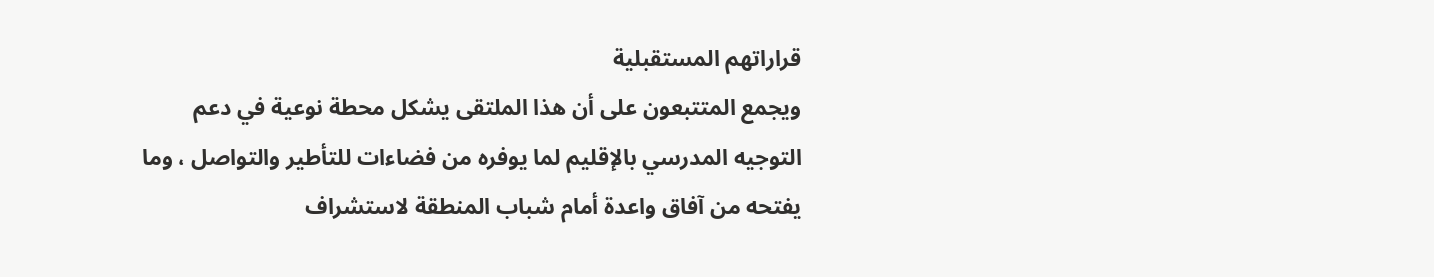قراراتهم المستقبلية
ويجمع المتتبعون على أن هذا الملتقى يشكل محطة نوعية في دعم التوجيه المدرسي بالإقليم لما يوفره من فضاءات للتأطير والتواصل ، وما يفتحه من آفاق واعدة أمام شباب المنطقة لاستشراف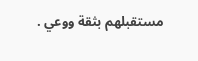مستقبلهم بثقة ووعي .